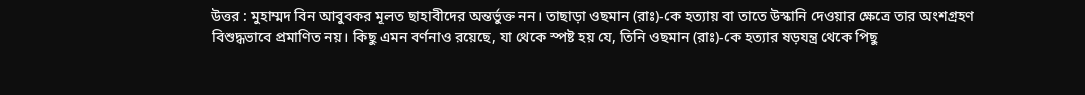উত্তর : মুহাম্মদ বিন আবুবকর মূলত ছাহাবীদের অন্তর্ভুক্ত নন। তাছাড়া ওছমান (রাঃ)-কে হত্যায় বা তাতে উস্কানি দেওয়ার ক্ষেত্রে তার অংশগ্রহণ বিশুদ্ধভাবে প্রমাণিত নয়। কিছু এমন বর্ণনাও রয়েছে, যা থেকে স্পষ্ট হয় যে, তিনি ওছমান (রাঃ)-কে হত্যার ষড়যন্ত্র থেকে পিছু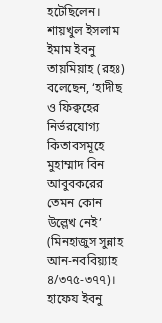হটেছিলেন। শায়খুল ইসলাম ইমাম ইবনু তায়মিয়াহ (রহঃ) বলেছেন, ‘হাদীছ ও ফিক্বহের নির্ভরযোগ্য কিতাবসমূহে মুহাম্মাদ বিন আবুবকরের তেমন কোন উল্লেখ নেই’ (মিনহাজুস সুন্নাহ আন-নববিয়্যাহ ৪/৩৭৫-৩৭৭)। হাফেয ইবনু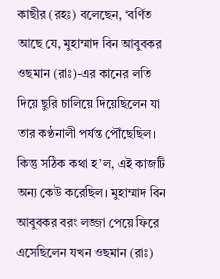কাছীর (রহঃ) বলেছেন, ‘বর্ণিত আছে যে, মুহাম্মাদ বিন আবুবকর ওছমান (রাঃ)-এর কানের লতি দিয়ে ছুরি চালিয়ে দিয়েছিলেন যা তার কণ্ঠনালী পর্যন্ত পৌঁছেছিল। কিন্তু সঠিক কথা হ’ল, এই কাজটি অন্য কেউ করেছিল। মুহাম্মাদ বিন আবুবকর বরং লজ্জা পেয়ে ফিরে এসেছিলেন যখন ওছমান (রাঃ)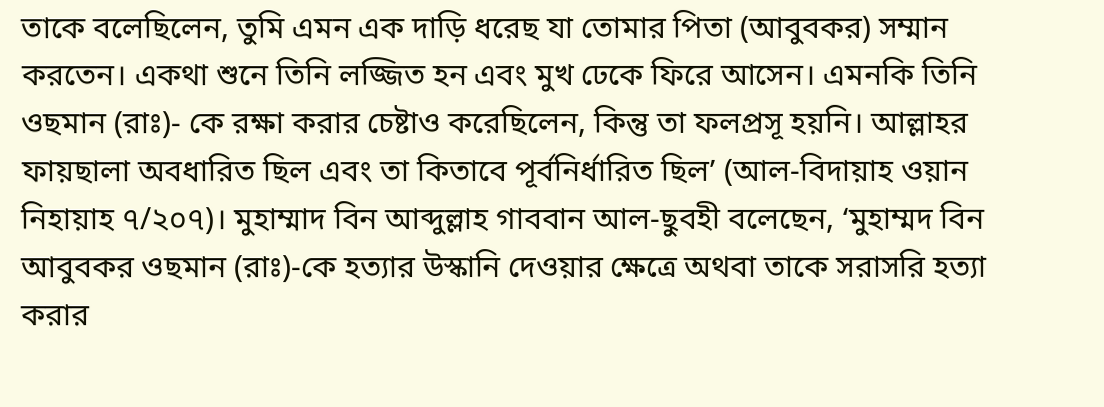তাকে বলেছিলেন, তুমি এমন এক দাড়ি ধরেছ যা তোমার পিতা (আবুবকর) সম্মান করতেন। একথা শুনে তিনি লজ্জিত হন এবং মুখ ঢেকে ফিরে আসেন। এমনকি তিনি ওছমান (রাঃ)- কে রক্ষা করার চেষ্টাও করেছিলেন, কিন্তু তা ফলপ্রসূ হয়নি। আল্লাহর ফায়ছালা অবধারিত ছিল এবং তা কিতাবে পূর্বনির্ধারিত ছিল’ (আল-বিদায়াহ ওয়ান নিহায়াহ ৭/২০৭)। মুহাম্মাদ বিন আব্দুল্লাহ গাববান আল-ছুবহী বলেছেন, ‘মুহাম্মদ বিন আবুবকর ওছমান (রাঃ)-কে হত্যার উস্কানি দেওয়ার ক্ষেত্রে অথবা তাকে সরাসরি হত্যা করার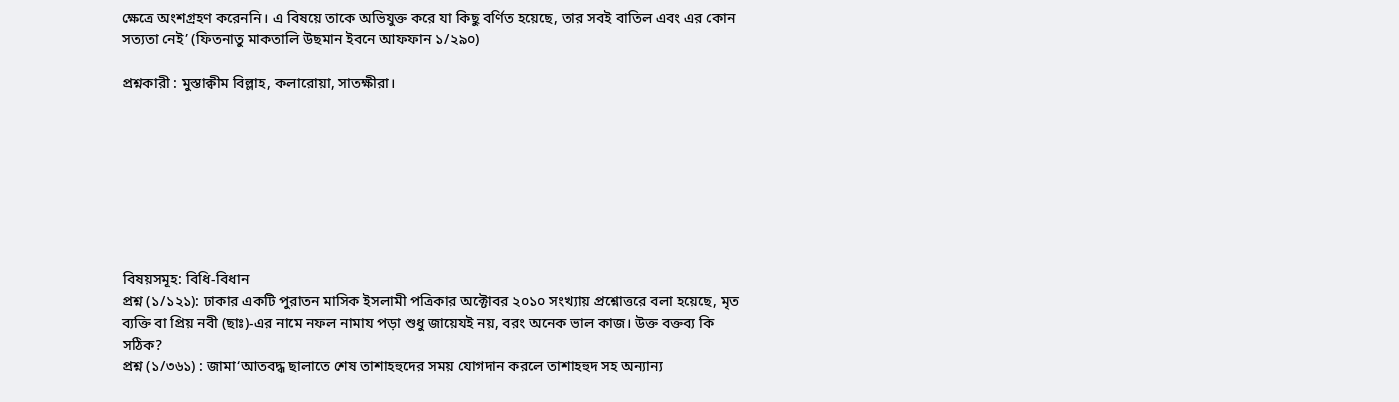ক্ষেত্রে অংশগ্রহণ করেননি। এ বিষয়ে তাকে অভিযুক্ত করে যা কিছু বর্ণিত হয়েছে, তার সবই বাতিল এবং এর কোন সত্যতা নেই’ (ফিতনাতু মাকতালি উছমান ইবনে আফফান ১/২৯০)

প্রশ্নকারী : মুস্তাক্বীম বিল্লাহ, কলারোয়া, সাতক্ষীরা।








বিষয়সমূহ: বিধি-বিধান
প্রশ্ন (১/১২১): ঢাকার একটি পুরাতন মাসিক ইসলামী পত্রিকার অক্টোবর ২০১০ সংখ্যায় প্রশ্নোত্তরে বলা হয়েছে, মৃত ব্যক্তি বা প্রিয় নবী (ছাঃ)-এর নামে নফল নামায পড়া শুধু জায়েযই নয়, বরং অনেক ভাল কাজ। উক্ত বক্তব্য কি সঠিক?
প্রশ্ন (১/৩৬১) : জামা‘আতবদ্ধ ছালাতে শেষ তাশাহহুদের সময় যোগদান করলে তাশাহহুদ সহ অন্যান্য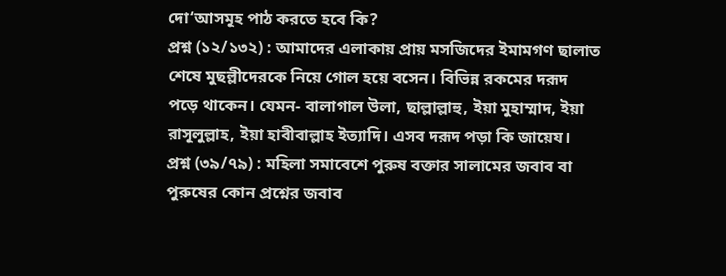দো‘আসমূহ পাঠ করতে হবে কি?
প্রশ্ন (১২/১৩২) : আমাদের এলাকায় প্রায় মসজিদের ইমামগণ ছালাত শেষে মুছল্লীদেরকে নিয়ে গোল হয়ে বসেন। বিভিন্ন রকমের দরূদ পড়ে থাকেন। যেমন- বালাগাল উলা, ছাল্লাল্লাহু, ইয়া মুহাম্মাদ, ইয়া রাসূলুল্লাহ, ইয়া হাবীবাল্লাহ ইত্যাদি। এসব দরূদ পড়া কি জায়েয।
প্রশ্ন (৩৯/৭৯) : মহিলা সমাবেশে পুরুষ বক্তার সালামের জবাব বা পুরুষের কোন প্রশ্নের জবাব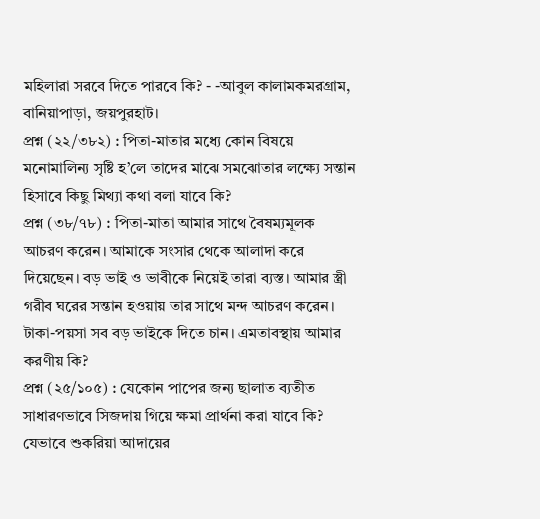মহিলারা সরবে দিতে পারবে কি? - -আবুল কালামকমরগ্রাম, বানিয়াপাড়া, জয়পুরহাট।
প্রশ্ন (২২/৩৮২) : পিতা-মাতার মধ্যে কোন বিষয়ে মনোমালিন্য সৃষ্টি হ’লে তাদের মাঝে সমঝোতার লক্ষ্যে সন্তান হিসাবে কিছু মিথ্যা কথা বলা যাবে কি?
প্রশ্ন (৩৮/৭৮) : পিতা-মাতা আমার সাথে বৈষম্যমূলক আচরণ করেন। আমাকে সংসার থেকে আলাদা করে দিয়েছেন। বড় ভাই ও ভাবীকে নিয়েই তারা ব্যস্ত। আমার স্ত্রী গরীব ঘরের সন্তান হওয়ায় তার সাথে মন্দ আচরণ করেন। টাকা-পয়সা সব বড় ভাইকে দিতে চান। এমতাবস্থায় আমার করণীয় কি?
প্রশ্ন (২৫/১০৫) : যেকোন পাপের জন্য ছালাত ব্যতীত সাধারণভাবে সিজদায় গিয়ে ক্ষমা প্রার্থনা করা যাবে কি? যেভাবে শুকরিয়া আদায়ের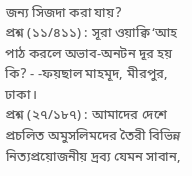জন্য সিজদা করা যায়?
প্রশ্ন (১১/৪১১) : সূরা ওয়াক্বি‘আহ পাঠ করলে অভাব-অনটন দূর হয় কি? - -ফয়ছাল মাহমূদ, মীরপুর, ঢাকা।
প্রশ্ন (২৭/১৮৭) : আমাদের দেশে প্রচলিত অমুসলিমদের তৈরী বিভিন্ন নিত্যপ্রয়োজনীয় দ্রব্য যেমন সাবান,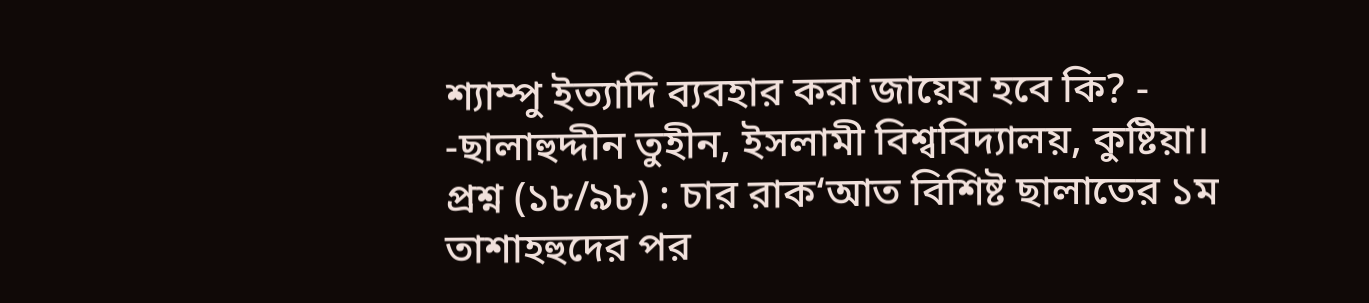শ্যাম্পু ইত্যাদি ব্যবহার করা জায়েয হবে কি? - -ছালাহুদ্দীন তুহীন, ইসলামী বিশ্ববিদ্যালয়, কুষ্টিয়া।
প্রশ্ন (১৮/৯৮) : চার রাক‘আত বিশিষ্ট ছালাতের ১ম তাশাহহুদের পর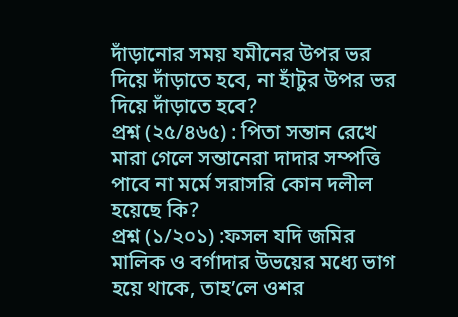দাঁড়ানোর সময় যমীনের উপর ভর দিয়ে দাঁড়াতে হবে, না হাঁটুর উপর ভর দিয়ে দাঁড়াতে হবে?
প্রশ্ন (২৫/৪৬৫) : পিতা সন্তান রেখে মারা গেলে সন্তানেরা দাদার সম্পত্তি পাবে না মর্মে সরাসরি কোন দলীল হয়েছে কি?
প্রশ্ন (১/২০১) :ফসল যদি জমির মালিক ও বর্গাদার উভয়ের মধ্যে ভাগ হয়ে থাকে, তাহ’লে ওশর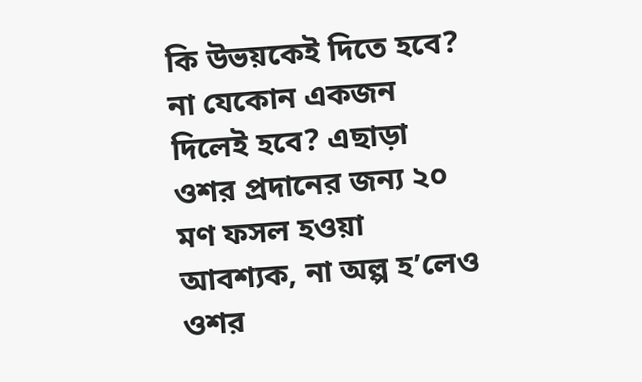কি উভয়কেই দিতে হবে? না যেকোন একজন দিলেই হবে? এছাড়া ওশর প্রদানের জন্য ২০ মণ ফসল হওয়া আবশ্যক, না অল্প হ’লেও ওশর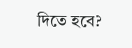দিতে হবে?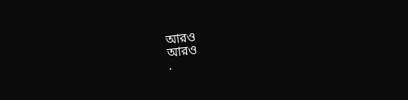আরও
আরও
.